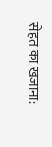सेहत का खजाना: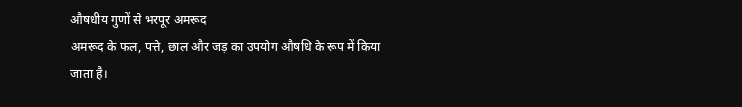औषधीय गुणों से भरपूर अमरूद
अमरूद के फल, पत्ते, छाल और जड़ का उपयोग औषधि के रूप में किया जाता है।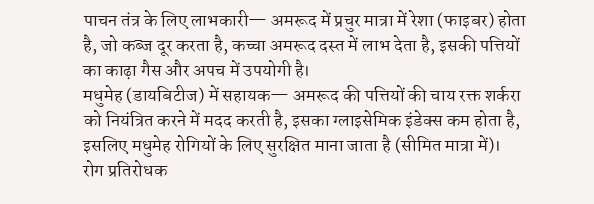पाचन तंत्र के लिए लाभकारी— अमरूद में प्रचुर मात्रा में रेशा (फाइबर) होता है, जो कब्ज दूर करता है, कच्चा अमरूद दस्त में लाभ देता है, इसकी पत्तियों का काढ़ा गैस और अपच में उपयोगी है।
मधुमेह (डायबिटीज) में सहायक— अमरूद की पत्तियों की चाय रक्त शर्करा को नियंत्रित करने में मदद करती है, इसका ग्लाइसेमिक इंडेक्स कम होता है, इसलिए मधुमेह रोगियों के लिए सुरक्षित माना जाता है (सीमित मात्रा में)।
रोग प्रतिरोधक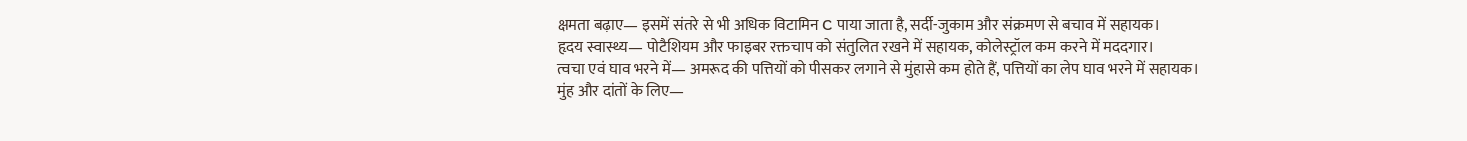क्षमता बढ़ाए— इसमें संतरे से भी अधिक विटामिन C पाया जाता है, सर्दी-जुकाम और संक्रमण से बचाव में सहायक।
हृदय स्वास्थ्य— पोटैशियम और फाइबर रक्तचाप को संतुलित रखने में सहायक, कोलेस्ट्रॉल कम करने में मददगार।
त्वचा एवं घाव भरने में— अमरूद की पत्तियों को पीसकर लगाने से मुंहासे कम होते हैं, पत्तियों का लेप घाव भरने में सहायक।
मुंह और दांतों के लिए—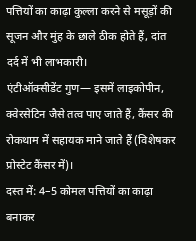पत्तियों का काढ़ा कुल्ला करने से मसूड़ों की सूजन और मुंह के छाले ठीक होते हैं, दांत दर्द में भी लाभकारी।
एंटीऑक्सीडेंट गुण— इसमें लाइकोपीन, क्वेरसेटिन जैसे तत्व पाए जाते हैं, कैंसर की रोकथाम में सहायक माने जाते हैं (विशेषकर प्रोस्टेट कैंसर में)।
दस्त में: 4–5 कोमल पत्तियों का काढ़ा बनाकर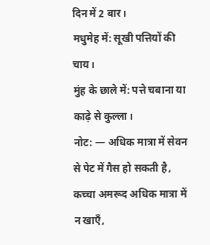दिन में 2 बार।
मधुमेह में: सूखी पत्तियों की चाय।
मुंह के छाले में: पत्ते चबाना या काढ़े से कुल्ला।
नोट: — अधिक मात्रा में सेवन से पेट में गैस हो सकती है, कच्चा अमरूद अधिक मात्रा में न खाएँ,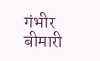गंभीर बीमारी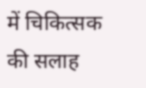में चिकित्सक की सलाह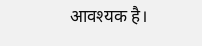आवश्यक है।